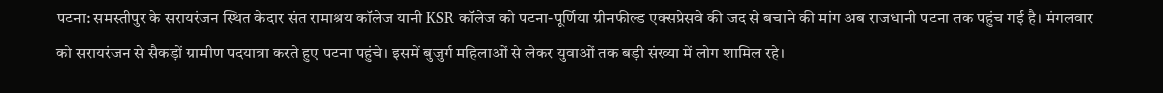पटना: समस्तीपुर के सरायरंजन स्थित केदार संत रामाश्रय कॉलेज यानी KSR कॉलेज को पटना-पूर्णिया ग्रीनफील्ड एक्सप्रेसवे की जद से बचाने की मांग अब राजधानी पटना तक पहुंच गई है। मंगलवार को सरायरंजन से सैकड़ों ग्रामीण पदयात्रा करते हुए पटना पहुंचे। इसमें बुजुर्ग महिलाओं से लेकर युवाओं तक बड़ी संख्या में लोग शामिल रहे।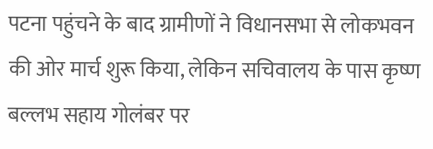पटना पहुंचने के बाद ग्रामीणों ने विधानसभा से लोकभवन की ओर मार्च शुरू किया, लेकिन सचिवालय के पास कृष्ण बल्लभ सहाय गोलंबर पर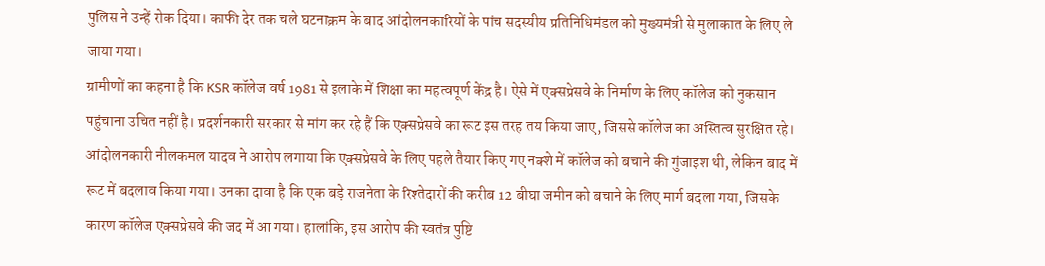पुलिस ने उन्हें रोक दिया। काफी देर तक चले घटनाक्रम के बाद आंदोलनकारियों के पांच सदस्यीय प्रतिनिधिमंडल को मुख्यमंत्री से मुलाकात के लिए ले जाया गया।
ग्रामीणों का कहना है कि KSR कॉलेज वर्ष 1981 से इलाके में शिक्षा का महत्वपूर्ण केंद्र है। ऐसे में एक्सप्रेसवे के निर्माण के लिए कॉलेज को नुकसान पहुंचाना उचित नहीं है। प्रदर्शनकारी सरकार से मांग कर रहे हैं कि एक्सप्रेसवे का रूट इस तरह तय किया जाए, जिससे कॉलेज का अस्तित्व सुरक्षित रहे।
आंदोलनकारी नीलकमल यादव ने आरोप लगाया कि एक्सप्रेसवे के लिए पहले तैयार किए गए नक्शे में कॉलेज को बचाने की गुंजाइश थी, लेकिन बाद में रूट में बदलाव किया गया। उनका दावा है कि एक बड़े राजनेता के रिश्तेदारों की करीब 12 बीघा जमीन को बचाने के लिए मार्ग बदला गया, जिसके कारण कॉलेज एक्सप्रेसवे की जद में आ गया। हालांकि, इस आरोप की स्वतंत्र पुष्टि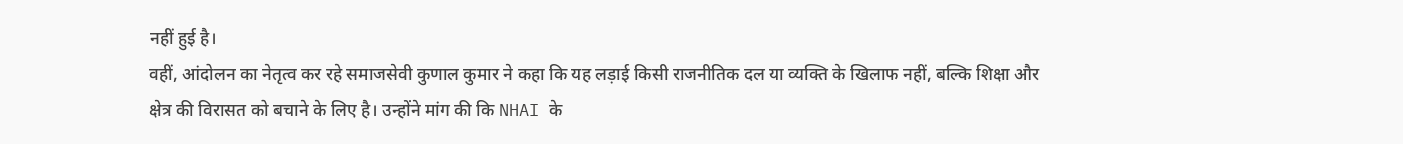नहीं हुई है।
वहीं, आंदोलन का नेतृत्व कर रहे समाजसेवी कुणाल कुमार ने कहा कि यह लड़ाई किसी राजनीतिक दल या व्यक्ति के खिलाफ नहीं, बल्कि शिक्षा और क्षेत्र की विरासत को बचाने के लिए है। उन्होंने मांग की कि NHAI के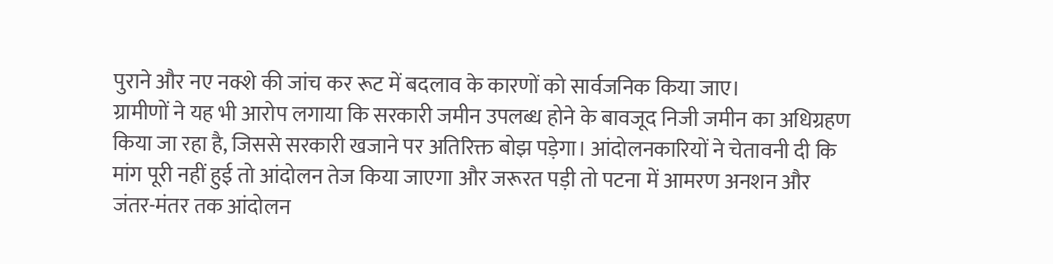पुराने और नए नक्शे की जांच कर रूट में बदलाव के कारणों को सार्वजनिक किया जाए।
ग्रामीणों ने यह भी आरोप लगाया कि सरकारी जमीन उपलब्ध होने के बावजूद निजी जमीन का अधिग्रहण किया जा रहा है, जिससे सरकारी खजाने पर अतिरिक्त बोझ पड़ेगा। आंदोलनकारियों ने चेतावनी दी कि मांग पूरी नहीं हुई तो आंदोलन तेज किया जाएगा और जरूरत पड़ी तो पटना में आमरण अनशन और जंतर-मंतर तक आंदोलन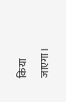किया जाएगा।